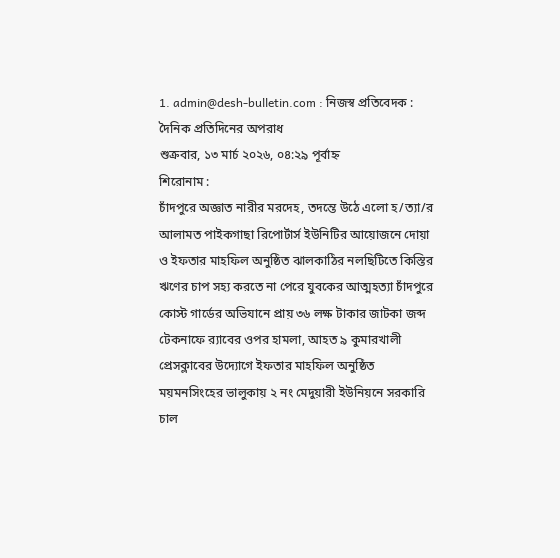1. admin@desh-bulletin.com : নিজস্ব প্রতিবেদক : দৈনিক প্রতিদিনের অপরাধ
শুক্রবার, ১৩ মার্চ ২০২৬, ০৪:২৯ পূর্বাহ্ন
শিরোনাম :
চাঁদপুরে অজ্ঞাত নারীর মরদেহ, তদন্তে উঠে এলো হ/ত্যা/র আলামত পাইকগাছা রিপোর্টার্স ইউনিটির আয়োজনে দোয়া ও ইফতার মাহফিল অনুষ্ঠিত ঝালকাঠির নলছিটিতে কিস্তির ঋণের চাপ সহ্য করতে না পেরে যুবকের আত্মহত্যা চাঁদপুরে কোস্ট গার্ডের অভিযানে প্রায় ৩৬ লক্ষ টাকার জাটকা জব্দ টেকনাফে র‍্যাবের ওপর হামলা, আহত ৯ কুমারখালী প্রেসক্লাবের উদ্যোগে ইফতার মাহফিল অনুষ্ঠিত ময়মনসিংহের ভালুকায় ২ নং মেদুয়ারী ইউনিয়নে সরকারি চাল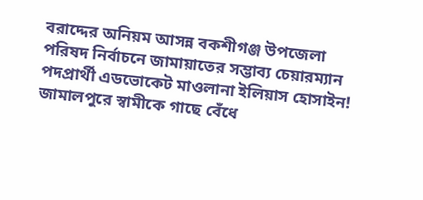বরাদ্দের অনিয়ম আসন্ন বকশীগঞ্জ উপজেলা পরিষদ নির্বাচনে জামায়াতের সম্ভাব্য চেয়ারম্যান পদপ্রার্থী এডভোকেট মাওলানা ইলিয়াস হোসাইন! জামালপুরে স্বামীকে গাছে বেঁধে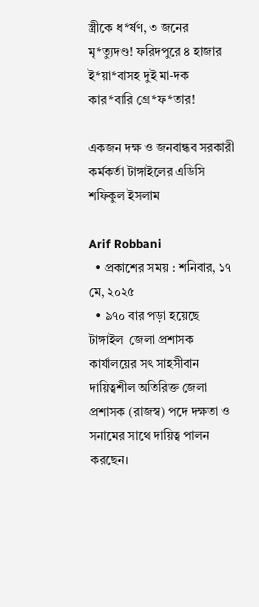স্ত্রীকে ধ*র্ষণ, ৩ জনের মৃ*ত্যুদণ্ড! ফরিদপুরে ৪ হাজার ই*য়া*বাসহ দুই মা-দক কার*বারি গ্রে*ফ*তার!

একজন দক্ষ ও জনবান্ধব সরকারী কর্মকর্তা টাঙ্গাইলের এডিসি শফিকুল ইসলাম

Arif Robbani
  • প্রকাশের সময় : শনিবার, ১৭ মে, ২০২৫
  • ৯৭০ বার পড়া হয়েছে
টাঙ্গাইল  জেলা প্রশাসক কার্যালয়ের সৎ সাহসীবান দায়িত্বশীল অতিরিক্ত জেলা প্রশাসক (রাজস্ব) পদে দক্ষতা ও সনামের সাথে দায়িত্ব পালন করছেন।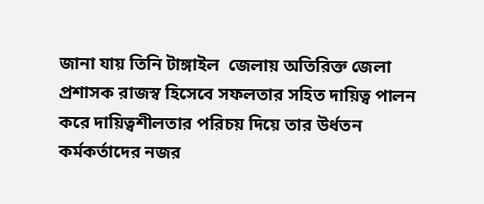জানা যায় তিনি টাঙ্গাইল  জেলায় অতিরিক্ত জেলা প্রশাসক রাজস্ব হিসেবে সফলতার সহিত দায়িত্ব পালন করে দায়িত্বশীলতার পরিচয় দিয়ে তার উর্ধতন কর্মকর্তাদের নজর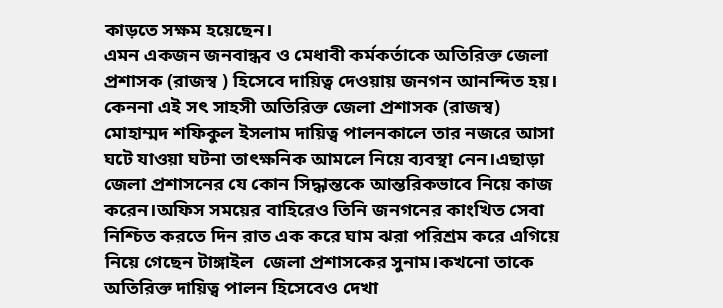কাড়তে সক্ষম হয়েছেন।
এমন একজন জনবান্ধব ও মেধাবী কর্মকর্তাকে অতিরিক্ত জেলা প্রশাসক (রাজস্ব ) হিসেবে দায়িত্ব দেওয়ায় জনগন আনন্দিত হয়। কেননা এই সৎ সাহসী অতিরিক্ত জেলা প্রশাসক (রাজস্ব) মোহাম্মদ শফিকুল ইসলাম দায়িত্ব পালনকালে তার নজরে আসা ঘটে যাওয়া ঘটনা তাৎক্ষনিক আমলে নিয়ে ব্যবস্থা নেন।এছাড়া জেলা প্রশাসনের যে কোন সিদ্ধান্তকে আন্তরিকভাবে নিয়ে কাজ করেন।অফিস সময়ের বাহিরেও তিনি জনগনের কাংখিত সেবা নিশ্চিত করতে দিন রাত এক করে ঘাম ঝরা পরিশ্রম করে এগিয়ে নিয়ে গেছেন টাঙ্গাইল  জেলা প্রশাসকের সুনাম।কখনো তাকে অতিরিক্ত দায়িত্ব পালন হিসেবেও দেখা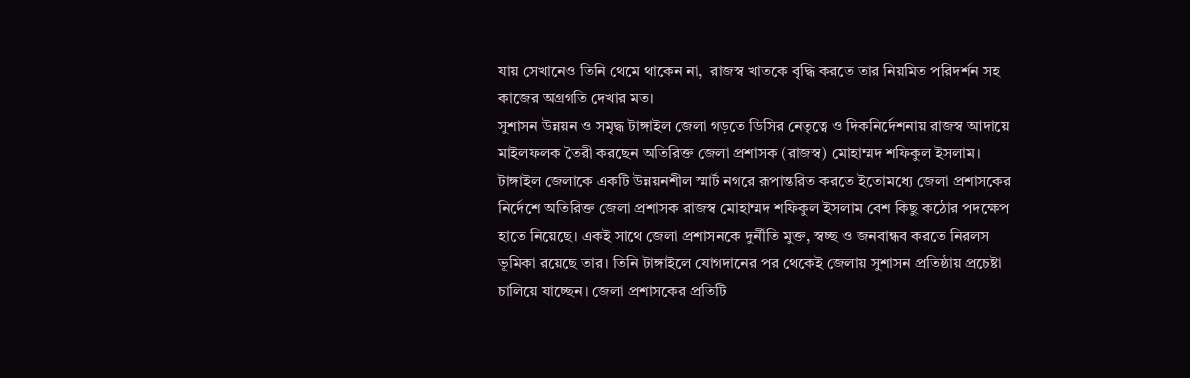যায় সেখানেও তিনি থেমে থাকেন না,  রাজস্ব খাতকে বৃদ্ধি করতে তার নিয়মিত পরিদর্শন সহ কাজের অগ্রগতি দেখার মত।
সুশাসন উন্নয়ন ও সমৃদ্ধ টাঙ্গাইল জেলা গড়তে ডিসির নেতৃত্বে ও দিকনির্দেশনায় রাজস্ব আদায়ে মাইলফলক তৈরী করছেন অতিরিক্ত জেলা প্রশাসক (রাজস্ব) মোহাম্মদ শফিকুল ইসলাম। টাঙ্গাইল জেলাকে একটি উন্নয়নশীল স্মার্ট নগরে রূপান্তরিত করতে ইতোমধ্যে জেলা প্রশাসকের নির্দেশে অতিরিক্ত জেলা প্রশাসক রাজস্ব মোহাম্মদ শফিকুল ইসলাম বেশ কিছু কঠোর পদক্ষেপ হাতে নিয়েছে। একই সাথে জেলা প্রশাসনকে দুর্নীতি মুক্ত, স্বচ্ছ ও জনবান্ধব করতে নিরলস ভূমিকা রয়েছে তার। তিনি টাঙ্গাইলে যোগদানের পর থেকেই জেলায় সুশাসন প্রতিষ্ঠায় প্রচেষ্টা চালিয়ে যাচ্ছেন। জেলা প্রশাসকের প্রতিটি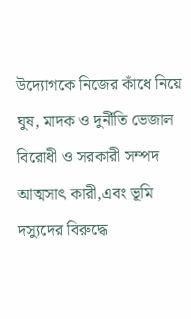উদ্যোগকে নিজের কাঁধে নিয়ে ঘুষ, মাদক ও দুর্নীতি ভেজাল বিরোধী ও সরকারী সম্পদ আত্মসাৎ কারী,এবং ভূমি দস্যুদের বিরুদ্ধে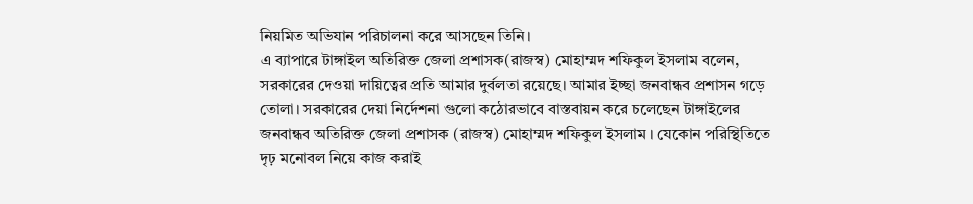নিয়মিত অভিযান পরিচালনা করে আসছেন তিনি।
এ ব্যাপারে টাঙ্গাইল অতিরিক্ত জেলা প্রশাসক(রাজস্ব) মোহাম্মদ শফিকুল ইসলাম বলেন, সরকারের দেওয়া দায়িত্বের প্রতি আমার দুর্বলতা রয়েছে। আমার ইচ্ছা জনবান্ধব প্রশাসন গড়ে তোলা। সরকারের দেয়া নির্দেশনা গুলো কঠোরভাবে বাস্তবায়ন করে চলেছেন টাঙ্গাইলের জনবান্ধব অতিরিক্ত জেলা প্রশাসক (রাজস্ব) মোহাম্মদ শফিকুল ইসলাম । যেকোন পরিস্থিতিতে দৃঢ় মনোবল নিয়ে কাজ করাই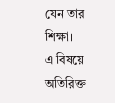যেন তার শিক্ষা।
এ বিষয়ে অতিরিক্ত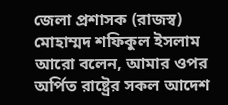জেলা প্রশাসক (রাজস্ব) মোহাম্মদ শফিকুল ইসলাম আরো বলেন, আমার ওপর অর্পিত রাষ্ট্রের সকল আদেশ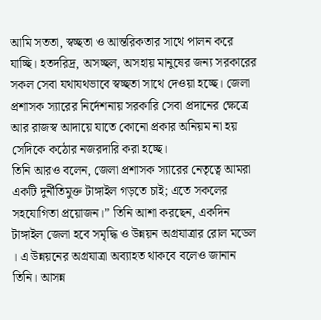আমি সততা, স্বচ্ছতা ও আন্তরিকতার সাথে পালন করে যাচ্ছি। হতদরিদ্র, অসচ্ছল, অসহায় মানুষের জন্য সরকারের সকল সেবা যথাযথভাবে স্বচ্ছতা সাথে দেওয়া হচ্ছে। জেলা প্রশাসক স্যারের নির্দেশনায় সরকারি সেবা প্রদানের ক্ষেত্রে আর রাজস্ব আদায়ে যাতে কোনো প্রকার অনিয়ম না হয় সেদিকে কঠোর নজরদারি করা হচ্ছে।
তিনি আরও বলেন, জেলা প্রশাসক স্যারের নেতৃত্বে আমরা একটি দুর্নীতিমুক্ত টাঙ্গাইল গড়তে চাই; এতে সকলের সহযোগিতা প্রয়োজন।” তিনি আশা করছেন, একদিন টাঙ্গাইল জেলা হবে সমৃদ্ধি ও উন্নয়ন অগ্রযাত্রার রোল মডেল । এ উন্নয়নের অগ্রযাত্রা অব্যাহত থাকবে বলেও জানান তিনি। আসন্ন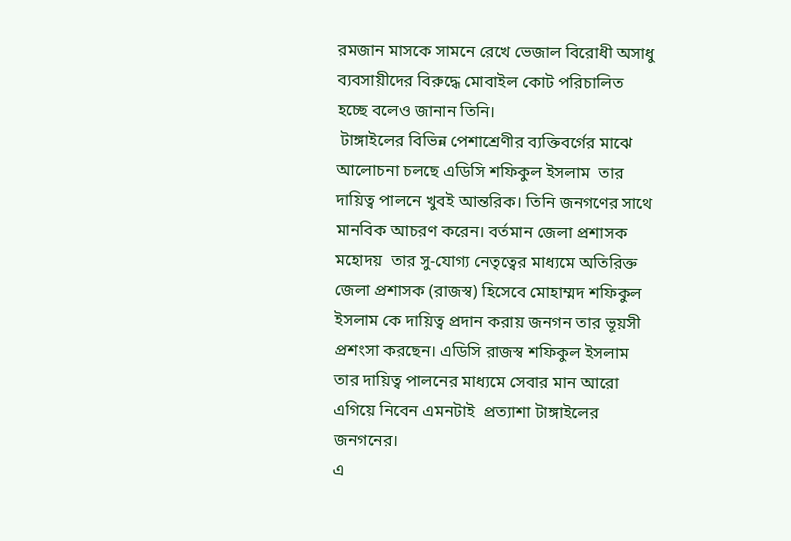রমজান মাসকে সামনে রেখে ভেজাল বিরোধী অসাধু ব্যবসায়ীদের বিরুদ্ধে মোবাইল কোট পরিচালিত হচ্ছে বলেও জানান তিনি।
 টাঙ্গাইলের বিভিন্ন পেশাশ্রেণীর ব্যক্তিবর্গের মাঝে আলোচনা চলছে এডিসি শফিকুল ইসলাম  তার দায়িত্ব পালনে খুবই আন্তরিক। তিনি জনগণের সাথে মানবিক আচরণ করেন। বর্তমান জেলা প্রশাসক  মহোদয়  তার সু-যোগ্য নেতৃত্বের মাধ্যমে অতিরিক্ত জেলা প্রশাসক (রাজস্ব) হিসেবে মোহাম্মদ শফিকুল ইসলাম কে দায়িত্ব প্রদান করায় জনগন তার ভূয়সী প্রশংসা করছেন। এডিসি রাজস্ব শফিকুল ইসলাম তার দায়িত্ব পালনের মাধ্যমে সেবার মান আরো এগিয়ে নিবেন এমনটাই  প্রত্যাশা টাঙ্গাইলের জনগনের।
এ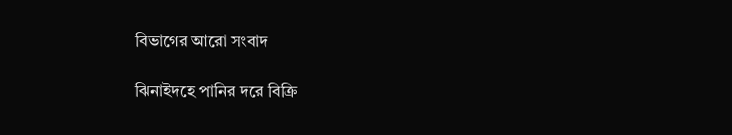বিভাগের আরো সংবাদ

ঝিনাইদহে পানির দরে বিক্রি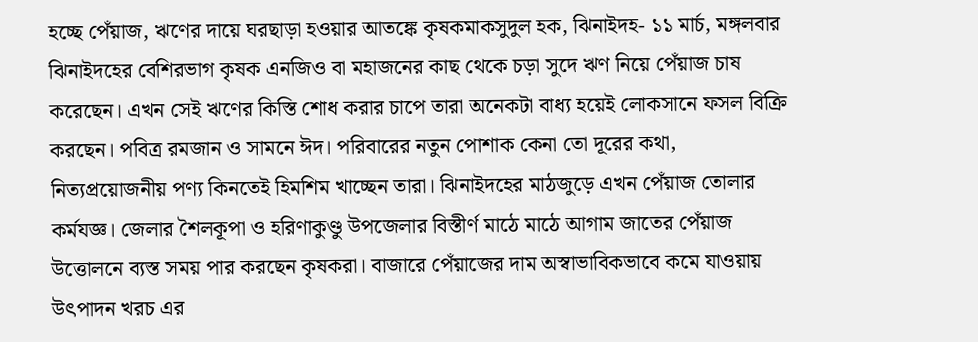হচ্ছে পেঁয়াজ, ঋণের দায়ে ঘরছাড়া হওয়ার আতঙ্কে কৃষকমাকসুদুল হক, ঝিনাইদহ- ১১ মার্চ, মঙ্গলবার ঝিনাইদহের বেশিরভাগ কৃষক এনজিও বা মহাজনের কাছ থেকে চড়া সুদে ঋণ নিয়ে পেঁয়াজ চাষ করেছেন। এখন সেই ঋণের কিস্তি শোধ করার চাপে তারা অনেকটা বাধ্য হয়েই লোকসানে ফসল বিক্রি করছেন। পবিত্র রমজান ও সামনে ঈদ। পরিবারের নতুন পোশাক কেনা তো দূরের কথা, নিত্যপ্রয়োজনীয় পণ্য কিনতেই হিমশিম খাচ্ছেন তারা। ঝিনাইদহের মাঠজুড়ে এখন পেঁয়াজ তোলার কর্মযজ্ঞ। জেলার শৈলকূপা ও হরিণাকুণ্ডু উপজেলার বিস্তীর্ণ মাঠে মাঠে আগাম জাতের পেঁয়াজ উত্তোলনে ব্যস্ত সময় পার করছেন কৃষকরা। বাজারে পেঁয়াজের দাম অস্বাভাবিকভাবে কমে যাওয়ায় উৎপাদন খরচ এর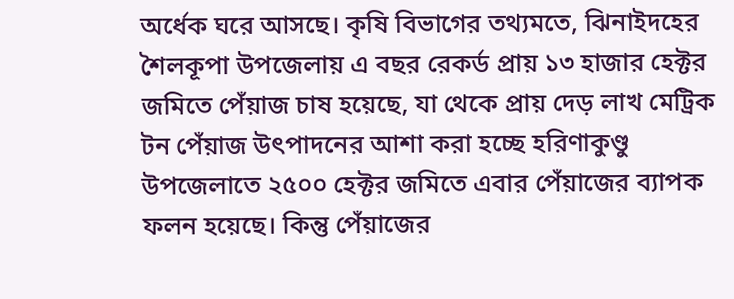অর্ধেক ঘরে আসছে। কৃষি বিভাগের তথ্যমতে, ঝিনাইদহের শৈলকূপা উপজেলায় এ বছর রেকর্ড প্রায় ১৩ হাজার হেক্টর জমিতে পেঁয়াজ চাষ হয়েছে, যা থেকে প্রায় দেড় লাখ মেট্রিক টন পেঁয়াজ উৎপাদনের আশা করা হচ্ছে হরিণাকুণ্ডু উপজেলাতে ২৫০০ হেক্টর জমিতে এবার পেঁয়াজের ব্যাপক ফলন হয়েছে। কিন্তু পেঁয়াজের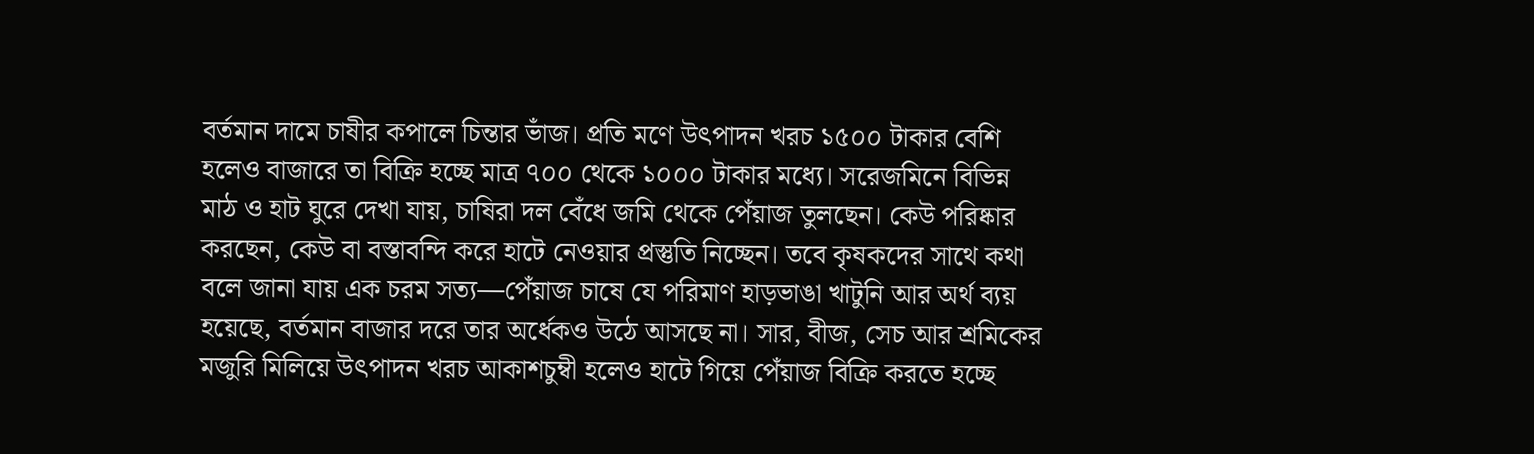বর্তমান দামে চাষীর কপালে চিন্তার ভাঁজ। প্রতি মণে উৎপাদন খরচ ১৫০০ টাকার বেশি হলেও বাজারে তা বিক্রি হচ্ছে মাত্র ৭০০ থেকে ১০০০ টাকার মধ্যে। সরেজমিনে বিভিন্ন মাঠ ও হাট ঘুরে দেখা যায়, চাষিরা দল বেঁধে জমি থেকে পেঁয়াজ তুলছেন। কেউ পরিষ্কার করছেন, কেউ বা বস্তাবন্দি করে হাটে নেওয়ার প্রস্তুতি নিচ্ছেন। তবে কৃষকদের সাথে কথা বলে জানা যায় এক চরম সত্য—পেঁয়াজ চাষে যে পরিমাণ হাড়ভাঙা খাটুনি আর অর্থ ব্যয় হয়েছে, বর্তমান বাজার দরে তার অর্ধেকও উঠে আসছে না। সার, বীজ, সেচ আর শ্রমিকের মজুরি মিলিয়ে উৎপাদন খরচ আকাশচুম্বী হলেও হাটে গিয়ে পেঁয়াজ বিক্রি করতে হচ্ছে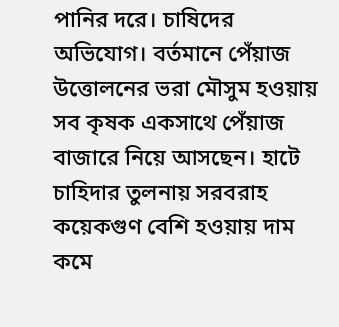পানির দরে। চাষিদের অভিযোগ। বর্তমানে পেঁয়াজ উত্তোলনের ভরা মৌসুম হওয়ায় সব কৃষক একসাথে পেঁয়াজ বাজারে নিয়ে আসছেন। হাটে চাহিদার তুলনায় সরবরাহ কয়েকগুণ বেশি হওয়ায় দাম কমে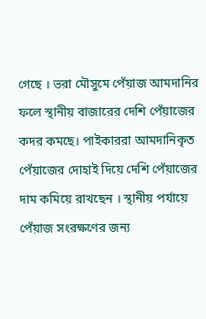গেছে । ভরা মৌসুমে পেঁয়াজ আমদানির ফলে স্থানীয় বাজারের দেশি পেঁয়াজের কদর কমছে। পাইকাররা আমদানিকৃত পেঁয়াজের দোহাই দিয়ে দেশি পেঁয়াজের দাম কমিয়ে রাখছেন । স্থানীয় পর্যায়ে পেঁয়াজ সংরক্ষণের জন্য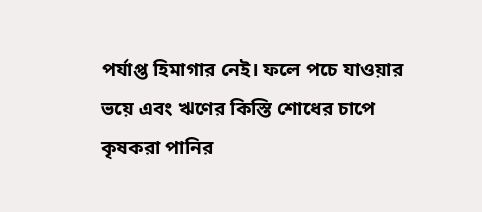পর্যাপ্ত হিমাগার নেই। ফলে পচে যাওয়ার ভয়ে এবং ঋণের কিস্তি শোধের চাপে কৃষকরা পানির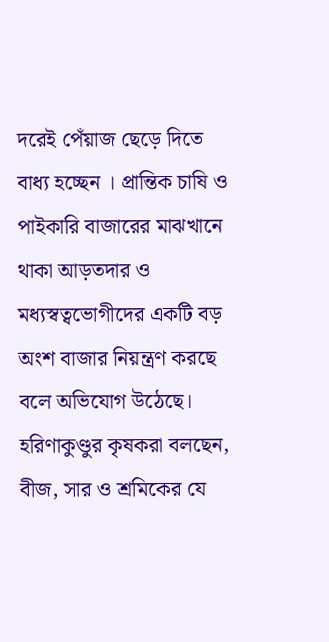দরেই পেঁয়াজ ছেড়ে দিতে বাধ্য হচ্ছেন । প্রান্তিক চাষি ও পাইকারি বাজারের মাঝখানে থাকা আড়তদার ও মধ্যস্বত্বভোগীদের একটি বড় অংশ বাজার নিয়ন্ত্রণ করছে বলে অভিযোগ উঠেছে। হরিণাকুণ্ডুর কৃষকরা বলছেন, বীজ, সার ও শ্রমিকের যে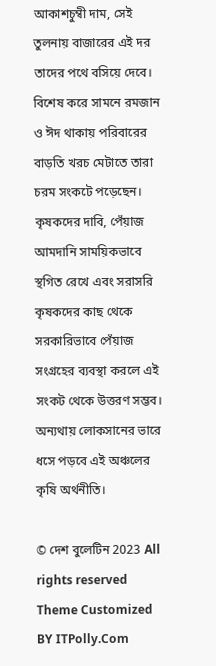আকাশচুম্বী দাম, সেই তুলনায় বাজারের এই দর তাদের পথে বসিয়ে দেবে। বিশেষ করে সামনে রমজান ও ঈদ থাকায় পরিবারের বাড়তি খরচ মেটাতে তারা চরম সংকটে পড়েছেন। কৃষকদের দাবি, পেঁয়াজ আমদানি সাময়িকভাবে স্থগিত রেখে এবং সরাসরি কৃষকদের কাছ থেকে সরকারিভাবে পেঁয়াজ সংগ্রহের ব্যবস্থা করলে এই সংকট থেকে উত্তরণ সম্ভব। অন্যথায় লোকসানের ভারে ধসে পড়বে এই অঞ্চলের কৃষি অর্থনীতি।

© দেশ বুলেটিন 2023 All rights reserved
Theme Customized BY ITPolly.Com